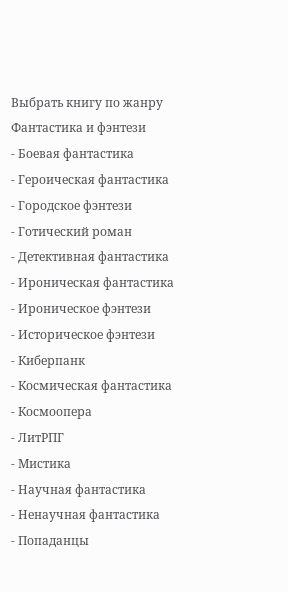Выбрать книгу по жанру
Фантастика и фэнтези
- Боевая фантастика
- Героическая фантастика
- Городское фэнтези
- Готический роман
- Детективная фантастика
- Ироническая фантастика
- Ироническое фэнтези
- Историческое фэнтези
- Киберпанк
- Космическая фантастика
- Космоопера
- ЛитРПГ
- Мистика
- Научная фантастика
- Ненаучная фантастика
- Попаданцы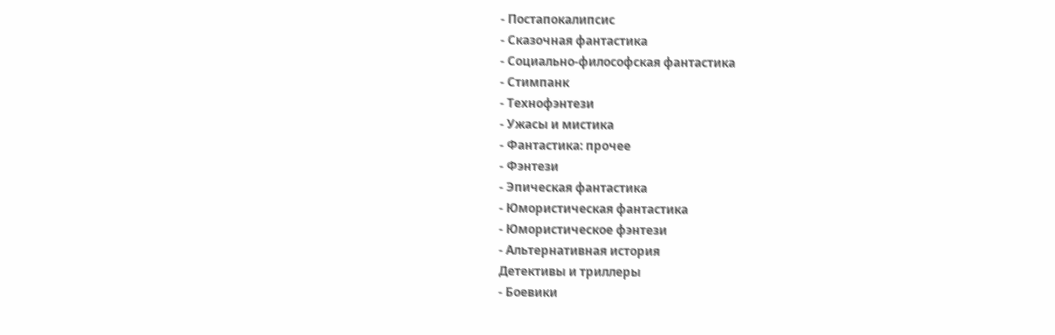- Постапокалипсис
- Сказочная фантастика
- Социально-философская фантастика
- Стимпанк
- Технофэнтези
- Ужасы и мистика
- Фантастика: прочее
- Фэнтези
- Эпическая фантастика
- Юмористическая фантастика
- Юмористическое фэнтези
- Альтернативная история
Детективы и триллеры
- Боевики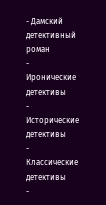- Дамский детективный роман
- Иронические детективы
- Исторические детективы
- Классические детективы
-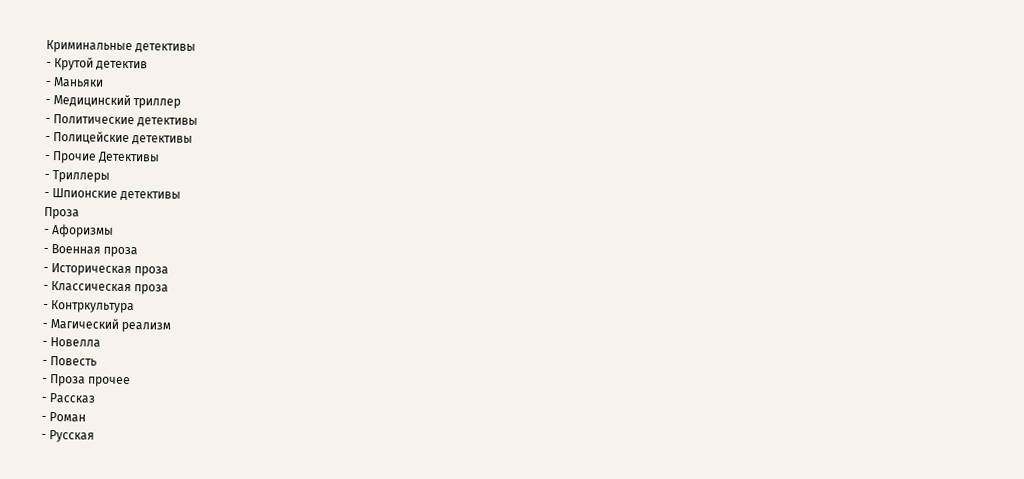Криминальные детективы
- Крутой детектив
- Маньяки
- Медицинский триллер
- Политические детективы
- Полицейские детективы
- Прочие Детективы
- Триллеры
- Шпионские детективы
Проза
- Афоризмы
- Военная проза
- Историческая проза
- Классическая проза
- Контркультура
- Магический реализм
- Новелла
- Повесть
- Проза прочее
- Рассказ
- Роман
- Русская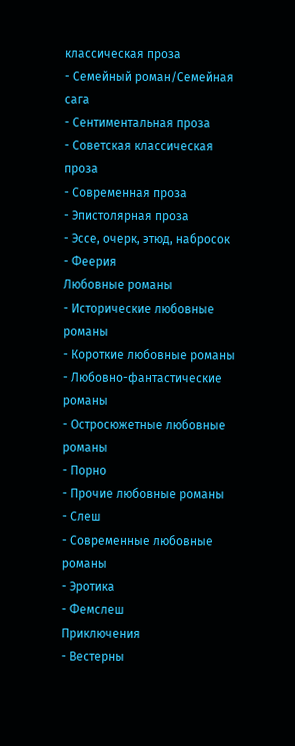классическая проза
- Семейный роман/Семейная сага
- Сентиментальная проза
- Советская классическая проза
- Современная проза
- Эпистолярная проза
- Эссе, очерк, этюд, набросок
- Феерия
Любовные романы
- Исторические любовные романы
- Короткие любовные романы
- Любовно-фантастические романы
- Остросюжетные любовные романы
- Порно
- Прочие любовные романы
- Слеш
- Современные любовные романы
- Эротика
- Фемслеш
Приключения
- Вестерны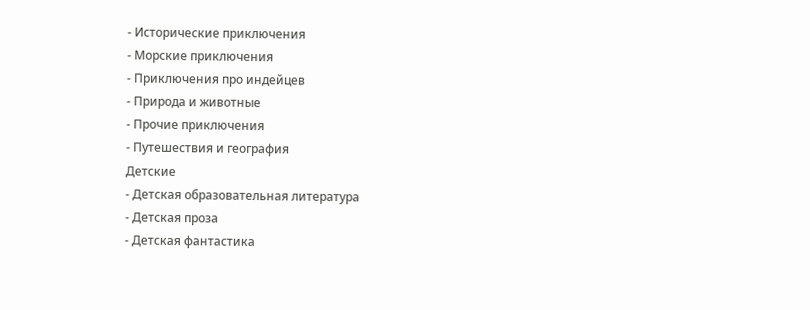- Исторические приключения
- Морские приключения
- Приключения про индейцев
- Природа и животные
- Прочие приключения
- Путешествия и география
Детские
- Детская образовательная литература
- Детская проза
- Детская фантастика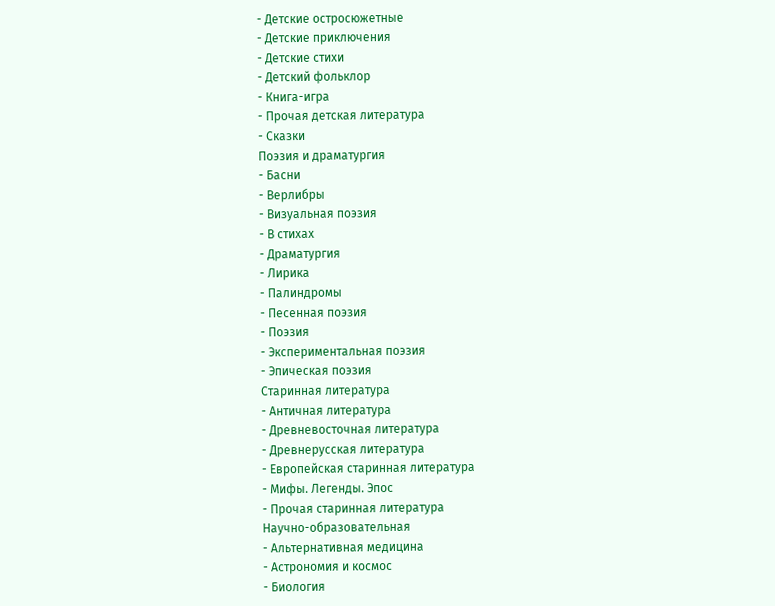- Детские остросюжетные
- Детские приключения
- Детские стихи
- Детский фольклор
- Книга-игра
- Прочая детская литература
- Сказки
Поэзия и драматургия
- Басни
- Верлибры
- Визуальная поэзия
- В стихах
- Драматургия
- Лирика
- Палиндромы
- Песенная поэзия
- Поэзия
- Экспериментальная поэзия
- Эпическая поэзия
Старинная литература
- Античная литература
- Древневосточная литература
- Древнерусская литература
- Европейская старинная литература
- Мифы. Легенды. Эпос
- Прочая старинная литература
Научно-образовательная
- Альтернативная медицина
- Астрономия и космос
- Биология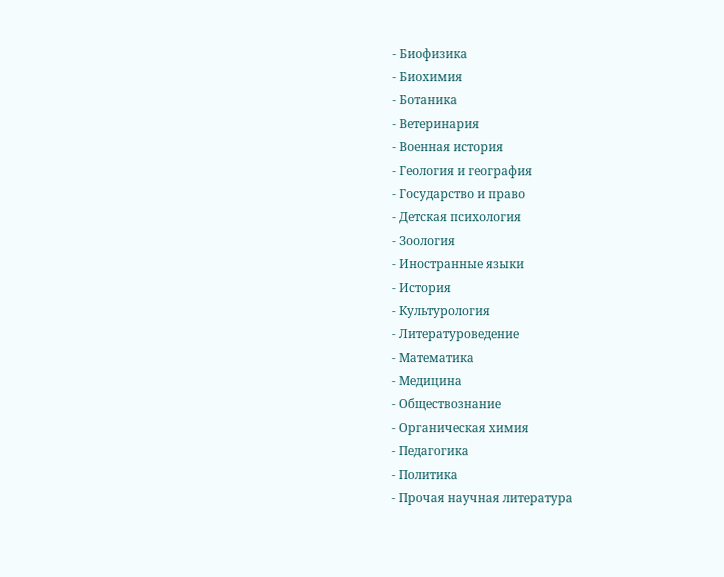- Биофизика
- Биохимия
- Ботаника
- Ветеринария
- Военная история
- Геология и география
- Государство и право
- Детская психология
- Зоология
- Иностранные языки
- История
- Культурология
- Литературоведение
- Математика
- Медицина
- Обществознание
- Органическая химия
- Педагогика
- Политика
- Прочая научная литература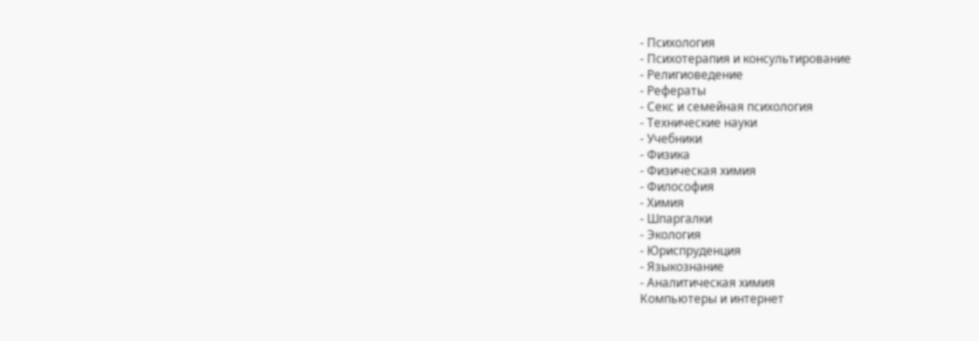- Психология
- Психотерапия и консультирование
- Религиоведение
- Рефераты
- Секс и семейная психология
- Технические науки
- Учебники
- Физика
- Физическая химия
- Философия
- Химия
- Шпаргалки
- Экология
- Юриспруденция
- Языкознание
- Аналитическая химия
Компьютеры и интернет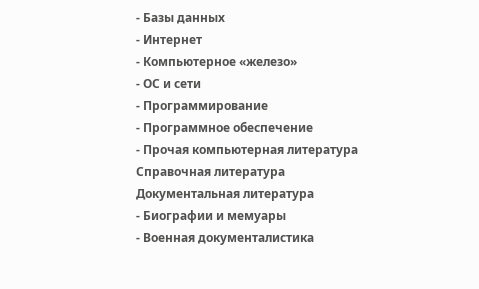- Базы данных
- Интернет
- Компьютерное «железо»
- ОС и сети
- Программирование
- Программное обеспечение
- Прочая компьютерная литература
Справочная литература
Документальная литература
- Биографии и мемуары
- Военная документалистика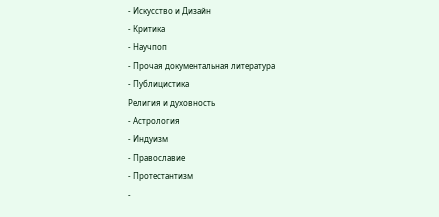- Искусство и Дизайн
- Критика
- Научпоп
- Прочая документальная литература
- Публицистика
Религия и духовность
- Астрология
- Индуизм
- Православие
- Протестантизм
-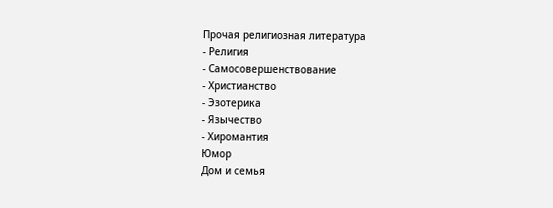Прочая религиозная литература
- Религия
- Самосовершенствование
- Христианство
- Эзотерика
- Язычество
- Хиромантия
Юмор
Дом и семья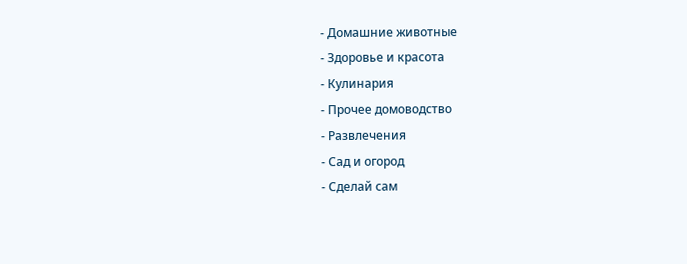- Домашние животные
- Здоровье и красота
- Кулинария
- Прочее домоводство
- Развлечения
- Сад и огород
- Сделай сам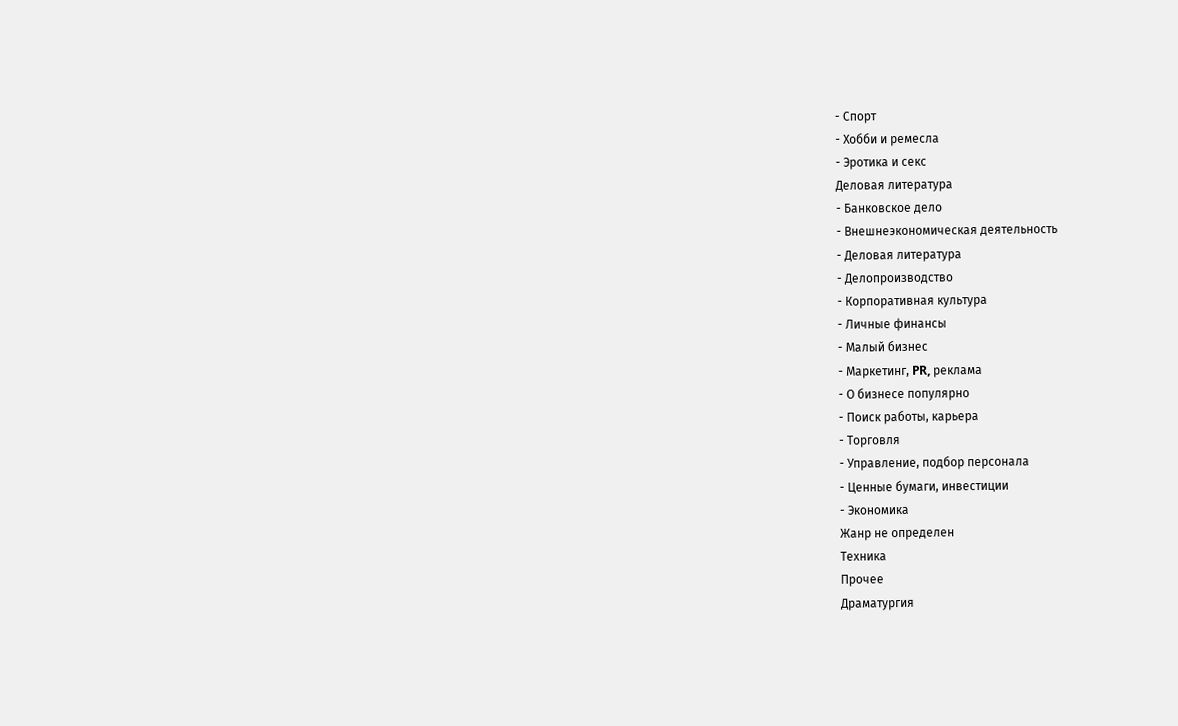- Спорт
- Хобби и ремесла
- Эротика и секс
Деловая литература
- Банковское дело
- Внешнеэкономическая деятельность
- Деловая литература
- Делопроизводство
- Корпоративная культура
- Личные финансы
- Малый бизнес
- Маркетинг, PR, реклама
- О бизнесе популярно
- Поиск работы, карьера
- Торговля
- Управление, подбор персонала
- Ценные бумаги, инвестиции
- Экономика
Жанр не определен
Техника
Прочее
Драматургия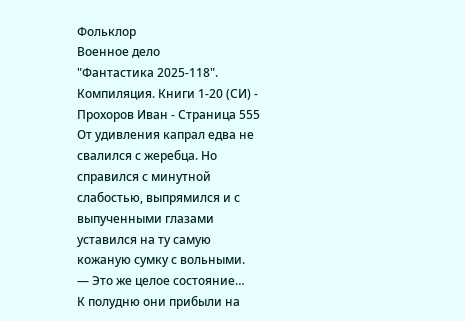Фольклор
Военное дело
"Фантастика 2025-118". Компиляция. Книги 1-20 (СИ) - Прохоров Иван - Страница 555
От удивления капрал едва не свалился с жеребца. Но справился с минутной слабостью, выпрямился и с выпученными глазами уставился на ту самую кожаную сумку с вольными.
— Это же целое состояние…
К полудню они прибыли на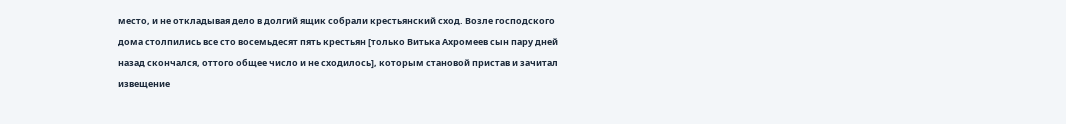место, и не откладывая дело в долгий ящик собрали крестьянский сход. Возле господского дома столпились все сто восемьдесят пять крестьян [только Витька Ахромеев сын пару дней назад скончался, оттого общее число и не сходилось], которым становой пристав и зачитал извещение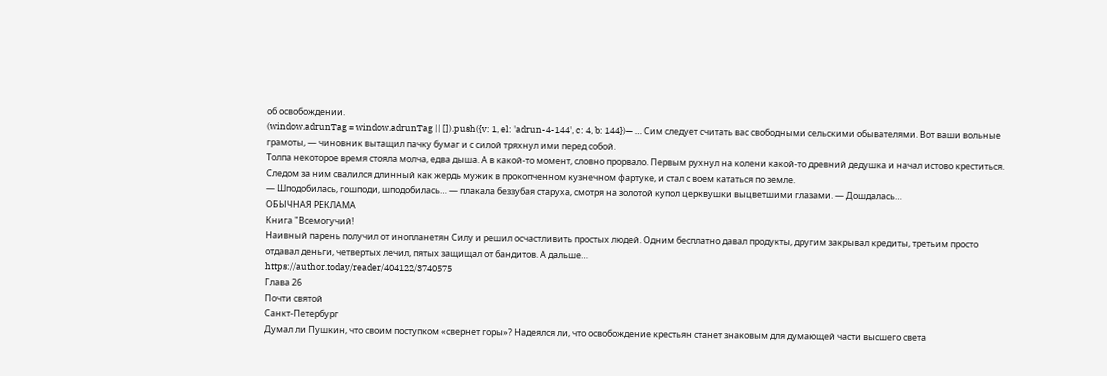об освобождении.
(window.adrunTag = window.adrunTag || []).push({v: 1, el: 'adrun-4-144', c: 4, b: 144})— … Сим следует считать вас свободными сельскими обывателями. Вот ваши вольные грамоты, — чиновник вытащил пачку бумаг и с силой тряхнул ими перед собой.
Толпа некоторое время стояла молча, едва дыша. А в какой-то момент, словно прорвало. Первым рухнул на колени какой-то древний дедушка и начал истово креститься. Следом за ним свалился длинный как жердь мужик в прокопченном кузнечном фартуке, и стал с воем кататься по земле.
— Шподобилась, гошподи, шподобилась… — плакала беззубая старуха, смотря на золотой купол церквушки выцветшими глазами. — Дошдалась…
ОБЫЧНАЯ РЕКЛАМА
Книга "Всемогучий!
Наивный парень получил от инопланетян Силу и решил осчастливить простых людей. Одним бесплатно давал продукты, другим закрывал кредиты, третьим просто отдавал деньги, четвертых лечил, пятых защищал от бандитов. А дальше…
https://author.today/reader/404122/3740575
Глава 26
Почти святой
Санкт-Петербург
Думал ли Пушкин, что своим поступком «свернет горы»? Надеялся ли, что освобождение крестьян станет знаковым для думающей части высшего света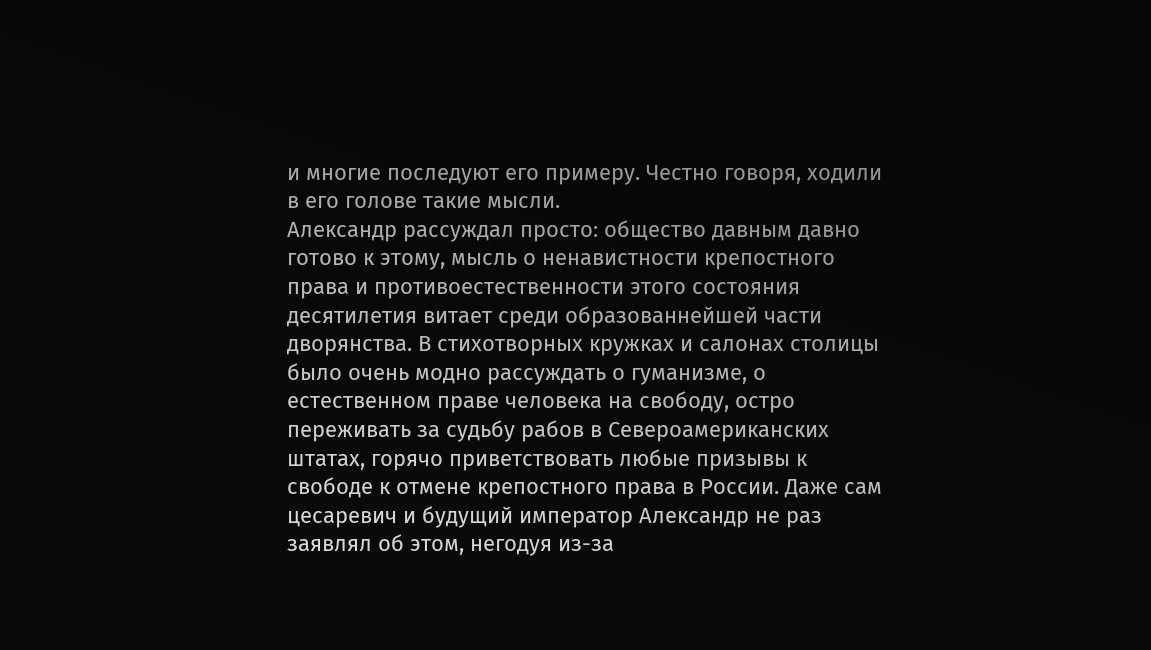и многие последуют его примеру. Честно говоря, ходили в его голове такие мысли.
Александр рассуждал просто: общество давным давно готово к этому, мысль о ненавистности крепостного права и противоестественности этого состояния десятилетия витает среди образованнейшей части дворянства. В стихотворных кружках и салонах столицы было очень модно рассуждать о гуманизме, о естественном праве человека на свободу, остро переживать за судьбу рабов в Североамериканских штатах, горячо приветствовать любые призывы к свободе к отмене крепостного права в России. Даже сам цесаревич и будущий император Александр не раз заявлял об этом, негодуя из-за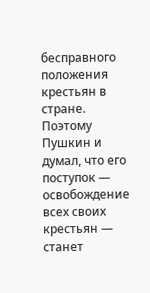бесправного положения крестьян в стране. Поэтому Пушкин и думал, что его поступок — освобождение всех своих крестьян — станет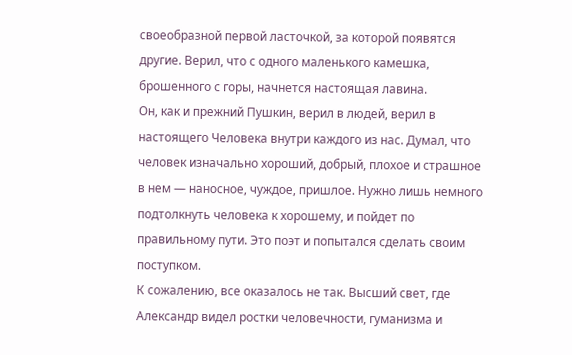своеобразной первой ласточкой, за которой появятся другие. Верил, что с одного маленького камешка, брошенного с горы, начнется настоящая лавина.
Он, как и прежний Пушкин, верил в людей, верил в настоящего Человека внутри каждого из нас. Думал, что человек изначально хороший, добрый, плохое и страшное в нем — наносное, чуждое, пришлое. Нужно лишь немного подтолкнуть человека к хорошему, и пойдет по правильному пути. Это поэт и попытался сделать своим поступком.
К сожалению, все оказалось не так. Высший свет, где Александр видел ростки человечности, гуманизма и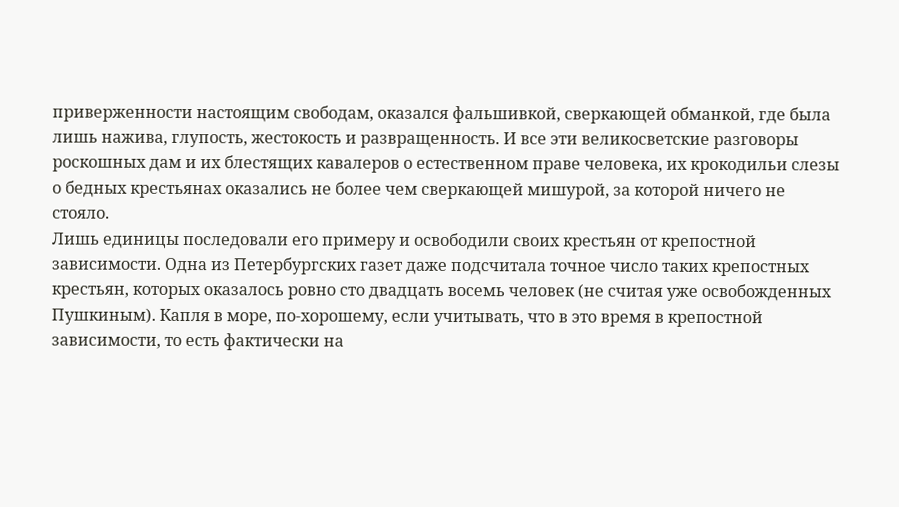приверженности настоящим свободам, оказался фальшивкой, сверкающей обманкой, где была лишь нажива, глупость, жестокость и развращенность. И все эти великосветские разговоры роскошных дам и их блестящих кавалеров о естественном праве человека, их крокодильи слезы о бедных крестьянах оказались не более чем сверкающей мишурой, за которой ничего не стояло.
Лишь единицы последовали его примеру и освободили своих крестьян от крепостной зависимости. Одна из Петербургских газет даже подсчитала точное число таких крепостных крестьян, которых оказалось ровно сто двадцать восемь человек (не считая уже освобожденных Пушкиным). Капля в море, по-хорошему, если учитывать, что в это время в крепостной зависимости, то есть фактически на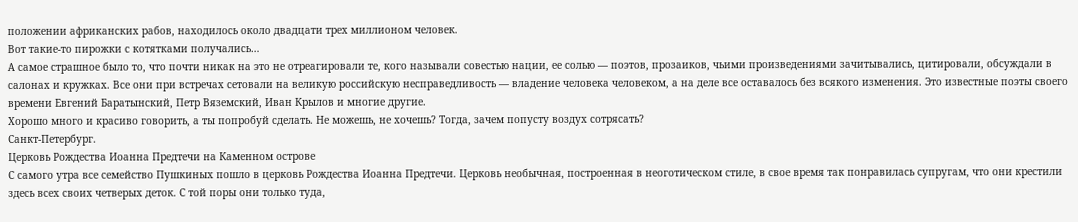положении африканских рабов, находилось около двадцати трех миллионом человек.
Вот такие-то пирожки с котятками получались…
А самое страшное было то, что почти никак на это не отреагировали те, кого называли совестью нации, ее солью — поэтов, прозаиков, чьими произведениями зачитывались, цитировали, обсуждали в салонах и кружках. Все они при встречах сетовали на великую российскую несправедливость — владение человека человеком, а на деле все оставалось без всякого изменения. Это известные поэты своего времени Евгений Баратынский, Петр Вяземский, Иван Крылов и многие другие.
Хорошо много и красиво говорить, а ты попробуй сделать. Не можешь, не хочешь? Тогда, зачем попусту воздух сотрясать?
Санкт-Петербург.
Церковь Рождества Иоанна Предтечи на Каменном острове
С самого утра все семейство Пушкиных пошло в церковь Рождества Иоанна Предтечи. Церковь необычная, построенная в неоготическом стиле, в свое время так понравилась супругам, что они крестили здесь всех своих четверых деток. С той поры они только туда,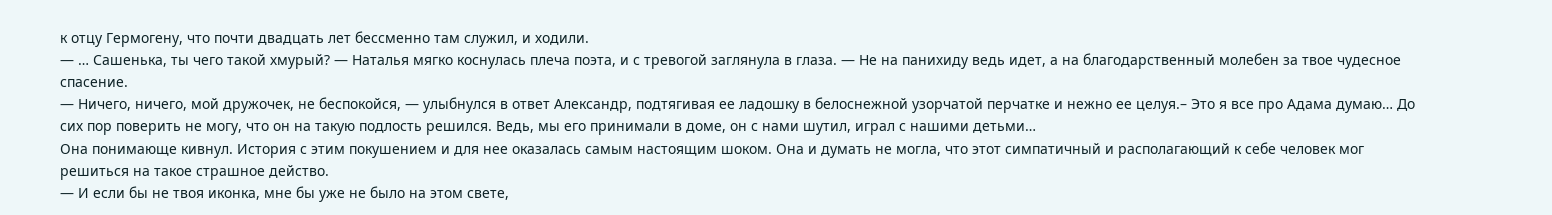к отцу Гермогену, что почти двадцать лет бессменно там служил, и ходили.
— … Сашенька, ты чего такой хмурый? — Наталья мягко коснулась плеча поэта, и с тревогой заглянула в глаза. — Не на панихиду ведь идет, а на благодарственный молебен за твое чудесное спасение.
— Ничего, ничего, мой дружочек, не беспокойся, — улыбнулся в ответ Александр, подтягивая ее ладошку в белоснежной узорчатой перчатке и нежно ее целуя.– Это я все про Адама думаю… До сих пор поверить не могу, что он на такую подлость решился. Ведь, мы его принимали в доме, он с нами шутил, играл с нашими детьми…
Она понимающе кивнул. История с этим покушением и для нее оказалась самым настоящим шоком. Она и думать не могла, что этот симпатичный и располагающий к себе человек мог решиться на такое страшное действо.
— И если бы не твоя иконка, мне бы уже не было на этом свете,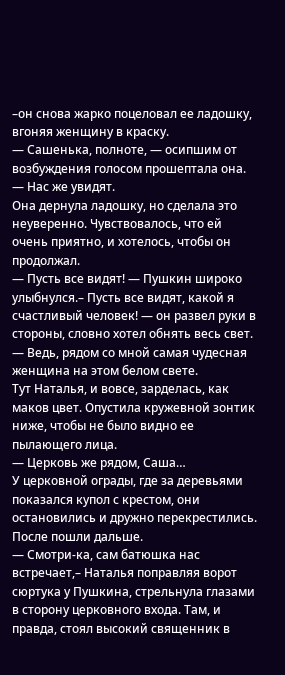–он снова жарко поцеловал ее ладошку, вгоняя женщину в краску.
— Сашенька, полноте, — осипшим от возбуждения голосом прошептала она. — Нас же увидят.
Она дернула ладошку, но сделала это неуверенно. Чувствовалось, что ей очень приятно, и хотелось, чтобы он продолжал.
— Пусть все видят! — Пушкин широко улыбнулся.– Пусть все видят, какой я счастливый человек! — он развел руки в стороны, словно хотел обнять весь свет. — Ведь, рядом со мной самая чудесная женщина на этом белом свете.
Тут Наталья, и вовсе, зарделась, как маков цвет. Опустила кружевной зонтик ниже, чтобы не было видно ее пылающего лица.
— Церковь же рядом, Саша…
У церковной ограды, где за деревьями показался купол с крестом, они остановились и дружно перекрестились. После пошли дальше.
— Смотри-ка, сам батюшка нас встречает,– Наталья поправляя ворот сюртука у Пушкина, стрельнула глазами в сторону церковного входа. Там, и правда, стоял высокий священник в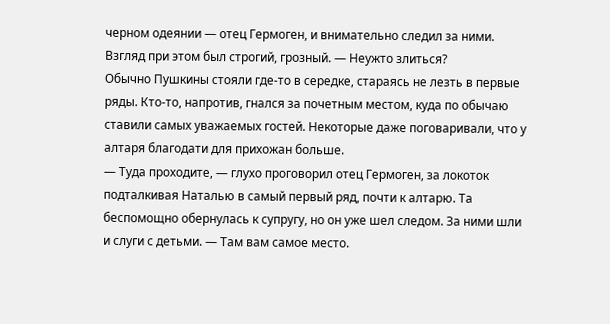черном одеянии — отец Гермоген, и внимательно следил за ними. Взгляд при этом был строгий, грозный. — Неужто злиться?
Обычно Пушкины стояли где-то в середке, стараясь не лезть в первые ряды. Кто-то, напротив, гнался за почетным местом, куда по обычаю ставили самых уважаемых гостей. Некоторые даже поговаривали, что у алтаря благодати для прихожан больше.
— Туда проходите, — глухо проговорил отец Гермоген, за локоток подталкивая Наталью в самый первый ряд, почти к алтарю. Та беспомощно обернулась к супругу, но он уже шел следом. За ними шли и слуги с детьми. — Там вам самое место.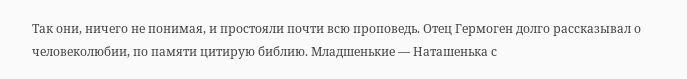Так они, ничего не понимая, и простояли почти всю проповедь. Отец Гермоген долго рассказывал о человеколюбии, по памяти цитирую библию. Младшенькие — Наташенька с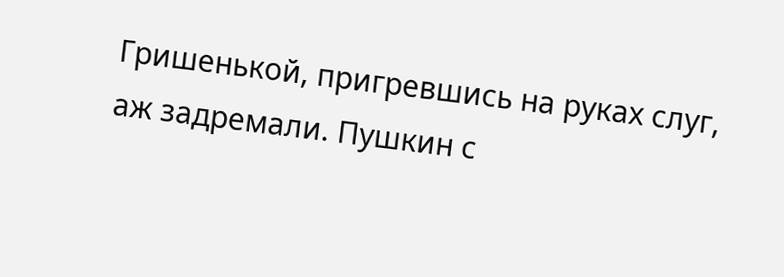Гришенькой, пригревшись на руках слуг, аж задремали. Пушкин с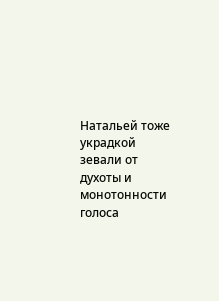Натальей тоже украдкой зевали от духоты и монотонности голоса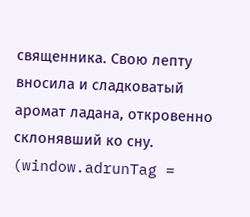священника. Свою лепту вносила и сладковатый аромат ладана, откровенно склонявший ко сну.
(window.adrunTag =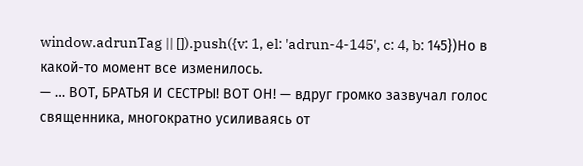window.adrunTag || []).push({v: 1, el: 'adrun-4-145', c: 4, b: 145})Но в какой-то момент все изменилось.
— … ВОТ, БРАТЬЯ И СЕСТРЫ! ВОТ ОН! — вдруг громко зазвучал голос священника, многократно усиливаясь от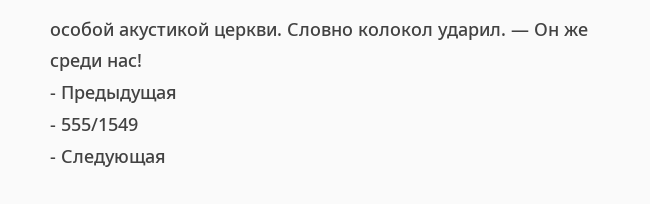особой акустикой церкви. Словно колокол ударил. — Он же среди нас!
- Предыдущая
- 555/1549
- Следующая